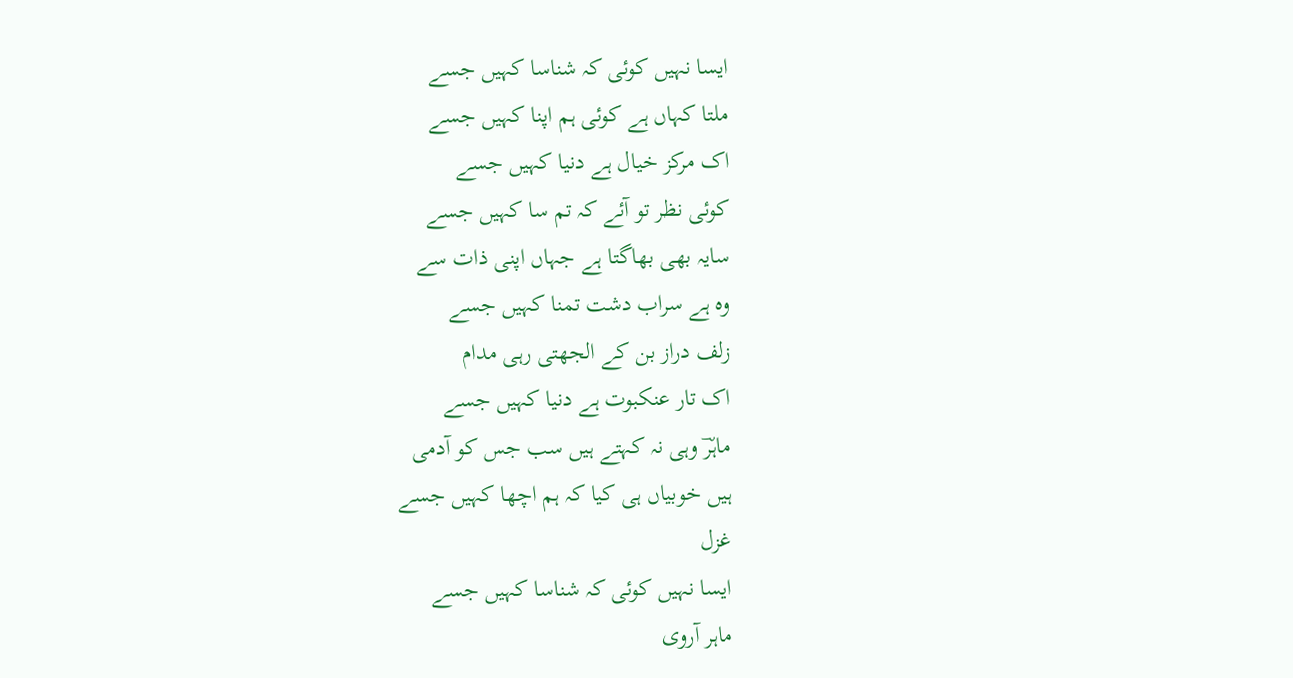ایسا نہیں کوئی کہ شناسا کہیں جسے
ملتا کہاں ہے کوئی ہم اپنا کہیں جسے
اک مرکز خیال ہے دنیا کہیں جسے
کوئی نظر تو آئے کہ تم سا کہیں جسے
سایہ بھی بھاگتا ہے جہاں اپنی ذات سے
وہ ہے سراب دشت تمنا کہیں جسے
زلف دراز بن کے الجھتی رہی مدام
اک تار عنکبوت ہے دنیا کہیں جسے
ماہرؔ وہی نہ کہتے ہیں سب جس کو آدمی
ہیں خوبیاں ہی کیا کہ ہم اچھا کہیں جسے
غزل
ایسا نہیں کوئی کہ شناسا کہیں جسے
ماہر آروی